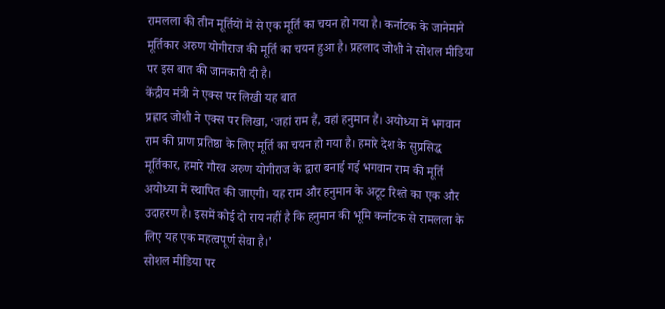रामलला की तीन मूर्तियों में से एक मूर्ति का चयन हो गया है। कर्नाटक के जानेमाने मूर्तिकार अरुण योगीराज की मूर्ति का चयन हुआ है। प्रहलाद जोशी ने सोशल मीडिया पर इस बात की जानकारी दी है।
केंद्रीय मंत्री ने एक्स पर लिखी यह बात
प्रह्लाद जोशी ने एक्स पर लिखा, ‘जहां राम हैं, वहां हनुमान हैं। अयोध्या में भगवान राम की प्राण प्रतिष्ठा के लिए मूर्ति का चयन हो गया है। हमारे देश के सुप्रसिद्ध मूर्तिकार, हमारे गौरव अरुण योगीराज के द्वारा बनाई गई भगवान राम की मूर्ति अयोध्या में स्थापित की जाएगी। यह राम और हनुमान के अटूट रिश्ते का एक और उदाहरण है। इसमें कोई दो राय नहीं है कि हनुमान की भूमि कर्नाटक से रामलला के लिए यह एक महत्वपूर्ण सेवा है।’
सोशल मीडिया पर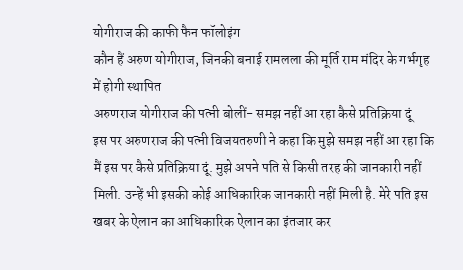योगीराज की काफी फैन फॉलोइंग
कौन हैं अरुण योगीराज, जिनकी बनाई रामलला की मूर्ति राम मंदिर के गर्भगृह में होगी स्थापित
अरुणराज योगीराज की पत्नी बोलीं- समझ नहीं आ रहा कैसे प्रतिक्रिया दूं
इस पर अरुणराज की पत्नी विजयतरुणी ने कहा कि मुझे समझ नहीं आ रहा कि मैं इस पर कैसे प्रतिक्रिया दूं. मुझे अपने पति से किसी तरह की जानकारी नहीं मिली. उन्हें भी इसकी कोई आधिकारिक जानकारी नहीं मिली है. मेरे पति इस खबर के ऐलान का आधिकारिक ऐलान का इंतजार कर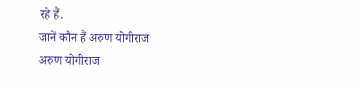रहे हैं.
जानें कौन हैं अरुण योगीराज
अरुण योगीराज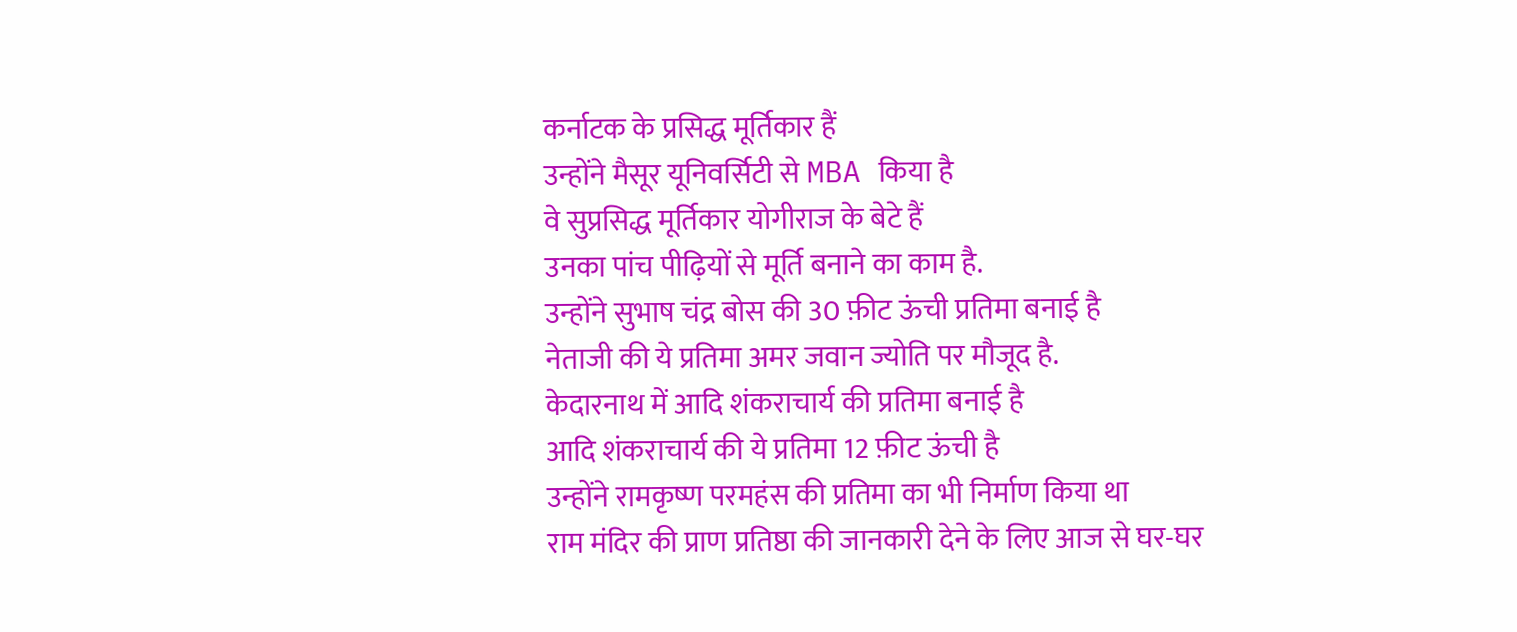कर्नाटक के प्रसिद्ध मूर्तिकार हैं
उन्होंने मैसूर यूनिवर्सिटी से MBA किया है
वे सुप्रसिद्ध मूर्तिकार योगीराज के बेटे हैं
उनका पांच पीढ़ियों से मूर्ति बनाने का काम है.
उन्होंने सुभाष चंद्र बोस की 30 फ़ीट ऊंची प्रतिमा बनाई है
नेताजी की ये प्रतिमा अमर जवान ज्योति पर मौजूद है.
केदारनाथ में आदि शंकराचार्य की प्रतिमा बनाई है
आदि शंकराचार्य की ये प्रतिमा 12 फ़ीट ऊंची है
उन्होंने रामकृष्ण परमहंस की प्रतिमा का भी निर्माण किया था
राम मंदिर की प्राण प्रतिष्ठा की जानकारी देने के लिए आज से घर-घर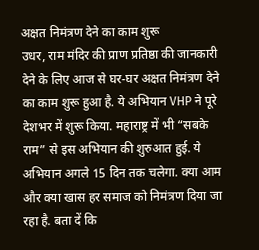अक्षत निमंत्रण देने का काम शुरू
उधर, राम मंदिर की प्राण प्रतिष्ठा की जानकारी देने के लिए आज से घर-घर अक्षत निमंत्रण देने का काम शुरू हुआ है. ये अभियान VHP ने पूरे देशभर में शुरू किया. महाराष्ट्र में भी “सबके राम” से इस अभियान की शुरुआत हुई. ये अभियान अगले 15 दिन तक चलेगा. क्या आम और क्या खास हर समाज को निमंत्रण दिया जा रहा है. बता दें कि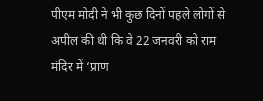पीएम मोदी ने भी कुछ दिनों पहले लोगों से अपील की थी कि वे 22 जनवरी को राम मंदिर में ‘प्राण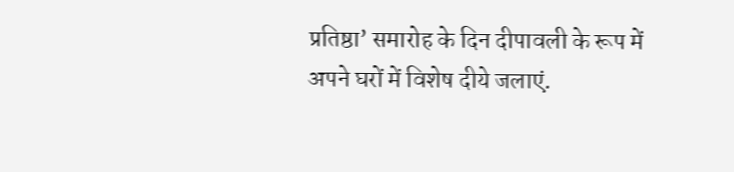प्रतिष्ठा’ समारोह के दिन दीपावली के रूप में अपने घरों में विशेष दीये जलाएं.